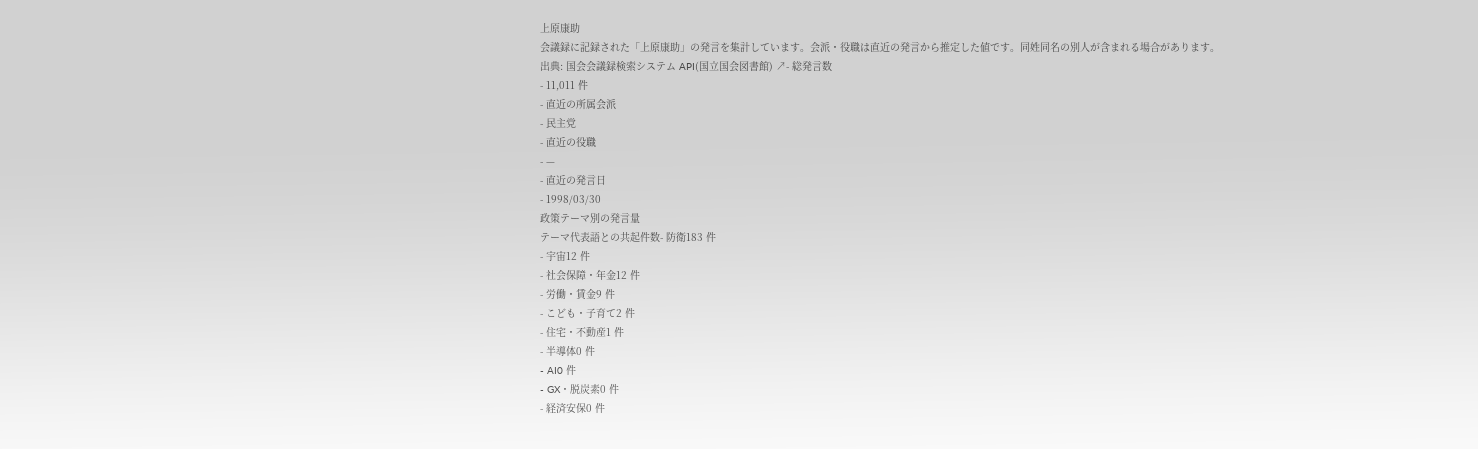上原康助
会議録に記録された「上原康助」の発言を集計しています。会派・役職は直近の発言から推定した値です。同姓同名の別人が含まれる場合があります。
出典: 国会会議録検索システム API(国立国会図書館) ↗- 総発言数
- 11,011 件
- 直近の所属会派
- 民主党
- 直近の役職
- —
- 直近の発言日
- 1998/03/30
政策テーマ別の発言量
テーマ代表語との共起件数- 防衛183 件
- 宇宙12 件
- 社会保障・年金12 件
- 労働・賃金9 件
- こども・子育て2 件
- 住宅・不動産1 件
- 半導体0 件
- AI0 件
- GX・脱炭素0 件
- 経済安保0 件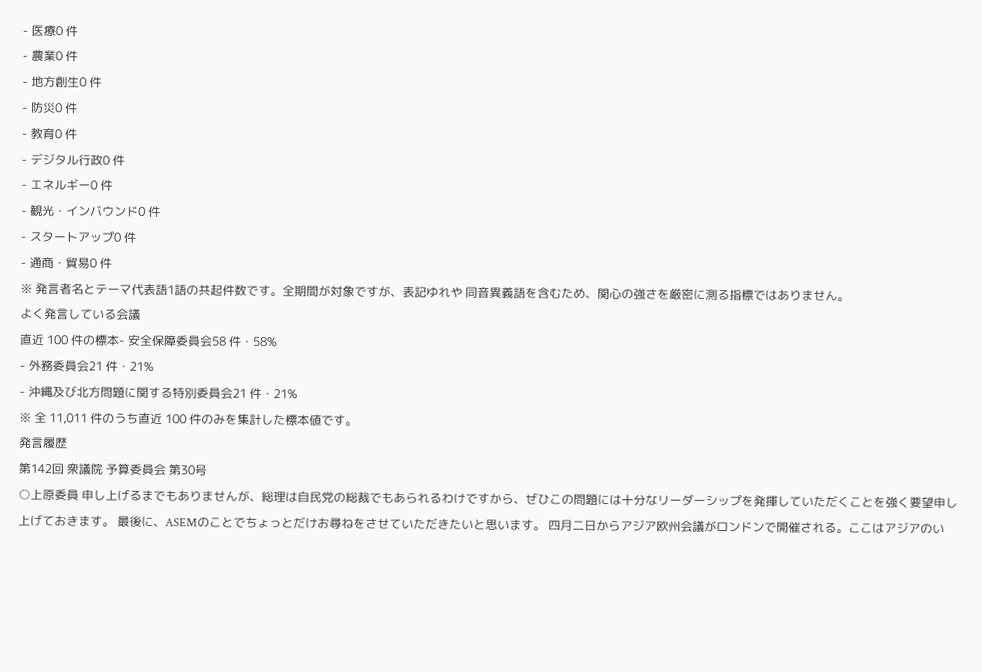- 医療0 件
- 農業0 件
- 地方創生0 件
- 防災0 件
- 教育0 件
- デジタル行政0 件
- エネルギー0 件
- 観光・インバウンド0 件
- スタートアップ0 件
- 通商・貿易0 件
※ 発言者名とテーマ代表語1語の共起件数です。全期間が対象ですが、表記ゆれや 同音異義語を含むため、関心の強さを厳密に測る指標ではありません。
よく発言している会議
直近 100 件の標本- 安全保障委員会58 件・58%
- 外務委員会21 件・21%
- 沖縄及び北方問題に関する特別委員会21 件・21%
※ 全 11,011 件のうち直近 100 件のみを集計した標本値です。
発言履歴
第142回 衆議院 予算委員会 第30号
○上原委員 申し上げるまでもありませんが、総理は自民党の総裁でもあられるわけですから、ぜひこの問題には十分なリーダーシップを発揮していただくことを強く要望申し上げておきます。 最後に、ASEMのことでちょっとだけお尋ねをさせていただきたいと思います。 四月二日からアジア欧州会議がロンドンで開催される。ここはアジアのい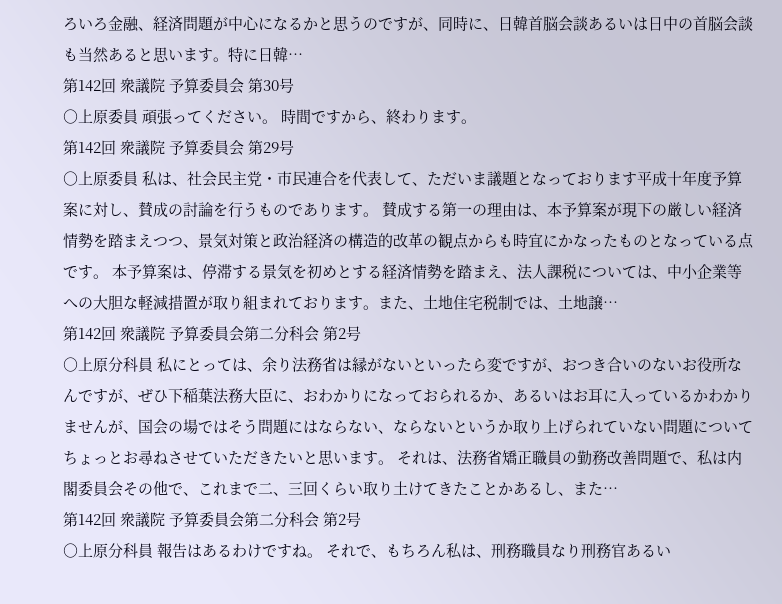ろいろ金融、経済問題が中心になるかと思うのですが、同時に、日韓首脳会談あるいは日中の首脳会談も当然あると思います。特に日韓…
第142回 衆議院 予算委員会 第30号
○上原委員 頑張ってください。 時間ですから、終わります。
第142回 衆議院 予算委員会 第29号
○上原委員 私は、社会民主党・市民連合を代表して、ただいま議題となっております平成十年度予算案に対し、賛成の討論を行うものであります。 賛成する第一の理由は、本予算案が現下の厳しい経済情勢を踏まえつつ、景気対策と政治経済の構造的改革の観点からも時宜にかなったものとなっている点です。 本予算案は、停滞する景気を初めとする経済情勢を踏まえ、法人課税については、中小企業等への大胆な軽減措置が取り組まれております。また、土地住宅税制では、土地譲…
第142回 衆議院 予算委員会第二分科会 第2号
○上原分科員 私にとっては、余り法務省は縁がないといったら変ですが、おつき合いのないお役所なんですが、ぜひ下稲葉法務大臣に、おわかりになっておられるか、あるいはお耳に入っているかわかりませんが、国会の場ではそう問題にはならない、ならないというか取り上げられていない問題についてちょっとお尋ねさせていただきたいと思います。 それは、法務省矯正職員の勤務改善問題で、私は内閣委員会その他で、これまで二、三回くらい取り土けてきたことかあるし、また…
第142回 衆議院 予算委員会第二分科会 第2号
○上原分科員 報告はあるわけですね。 それで、もちろん私は、刑務職員なり刑務官あるい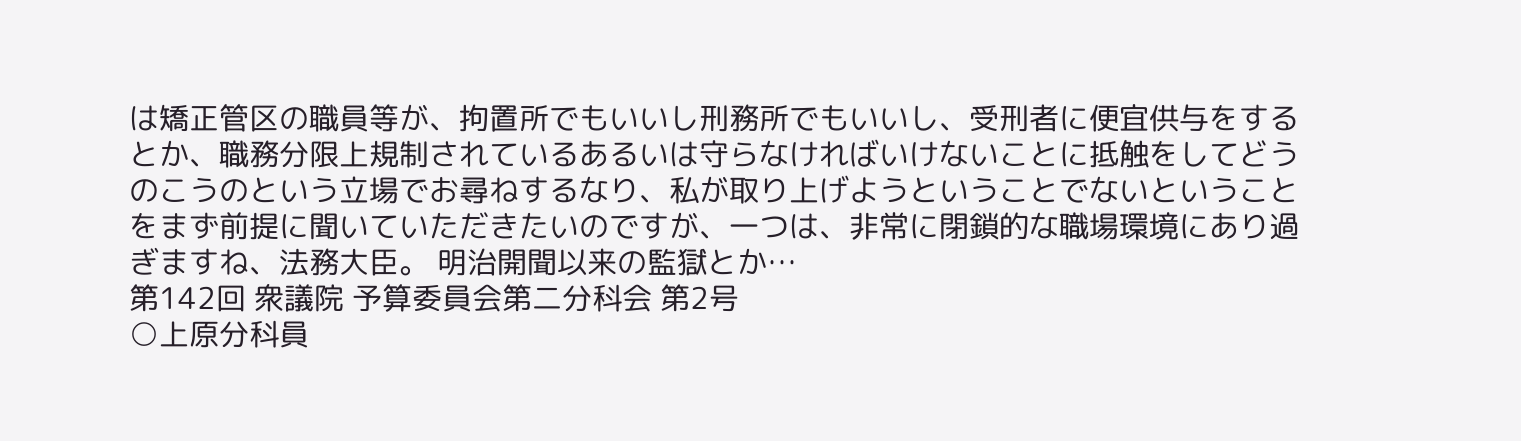は矯正管区の職員等が、拘置所でもいいし刑務所でもいいし、受刑者に便宜供与をするとか、職務分限上規制されているあるいは守らなければいけないことに抵触をしてどうのこうのという立場でお尋ねするなり、私が取り上げようということでないということをまず前提に聞いていただきたいのですが、一つは、非常に閉鎖的な職場環境にあり過ぎますね、法務大臣。 明治開聞以来の監獄とか…
第142回 衆議院 予算委員会第二分科会 第2号
○上原分科員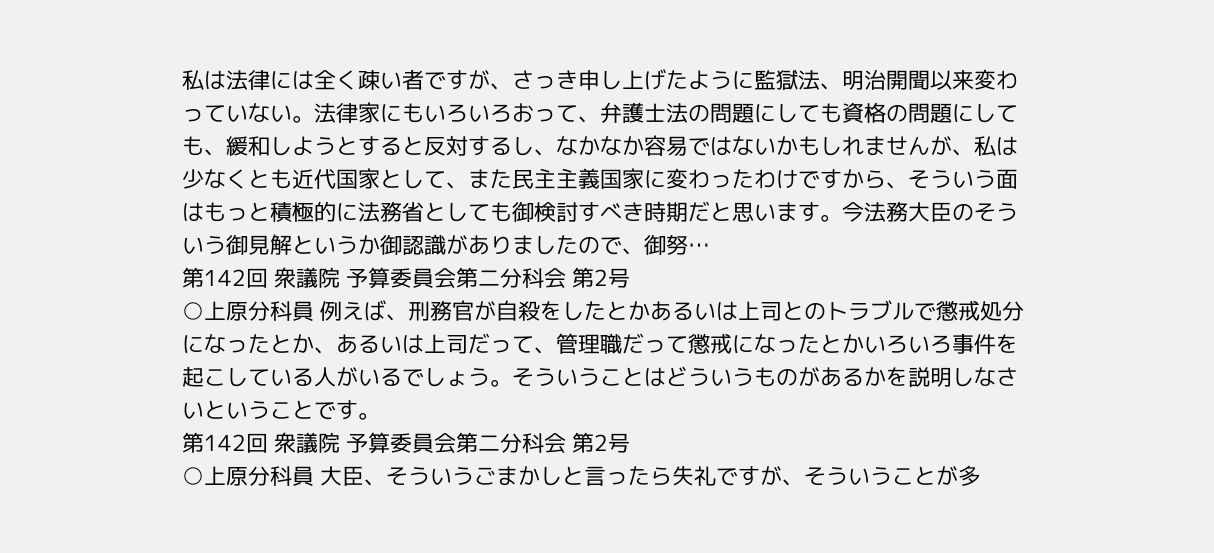私は法律には全く疎い者ですが、さっき申し上げたように監獄法、明治開聞以来変わっていない。法律家にもいろいろおって、弁護士法の問題にしても資格の問題にしても、緩和しようとすると反対するし、なかなか容易ではないかもしれませんが、私は少なくとも近代国家として、また民主主義国家に変わったわけですから、そういう面はもっと積極的に法務省としても御検討すべき時期だと思います。今法務大臣のそういう御見解というか御認識がありましたので、御努…
第142回 衆議院 予算委員会第二分科会 第2号
○上原分科員 例えば、刑務官が自殺をしたとかあるいは上司とのトラブルで懲戒処分になったとか、あるいは上司だって、管理職だって懲戒になったとかいろいろ事件を起こしている人がいるでしょう。そういうことはどういうものがあるかを説明しなさいということです。
第142回 衆議院 予算委員会第二分科会 第2号
○上原分科員 大臣、そういうごまかしと言ったら失礼ですが、そういうことが多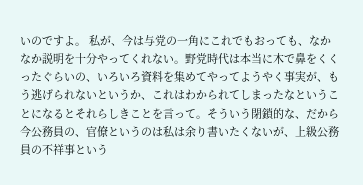いのですよ。 私が、今は与党の一角にこれでもおっても、なかなか説明を十分やってくれない。野党時代は本当に木で鼻をくくったぐらいの、いろいろ資料を集めてやってようやく事実が、もう逃げられないというか、これはわかられてしまったなということになるとそれらしきことを言って。そういう閉鎖的な、だから今公務員の、官僚というのは私は余り書いたくないが、上級公務員の不祥事という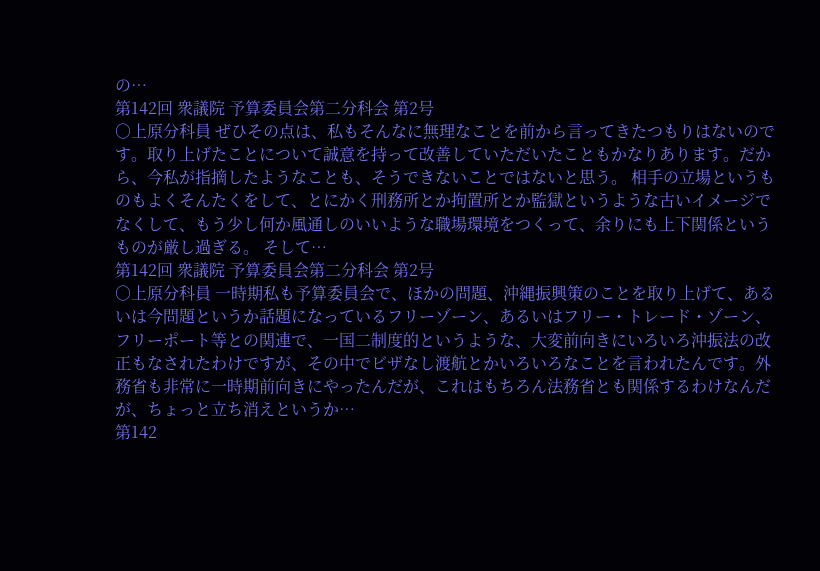の…
第142回 衆議院 予算委員会第二分科会 第2号
○上原分科員 ぜひその点は、私もそんなに無理なことを前から言ってきたつもりはないのです。取り上げたことについて誠意を持って改善していただいたこともかなりあります。だから、今私が指摘したようなことも、そうできないことではないと思う。 相手の立場というものもよくそんたくをして、とにかく刑務所とか拘置所とか監獄というような古いイメージでなくして、もう少し何か風通しのいいような職場環境をつくって、余りにも上下関係というものが厳し過ぎる。 そして…
第142回 衆議院 予算委員会第二分科会 第2号
○上原分科員 一時期私も予算委員会で、ほかの問題、沖縄振興策のことを取り上げて、あるいは今問題というか話題になっているフリーゾーン、あるいはフリー・トレード・ゾーン、フリーポート等との関連で、一国二制度的というような、大変前向きにいろいろ沖振法の改正もなされたわけですが、その中でビザなし渡航とかいろいろなことを言われたんです。外務省も非常に一時期前向きにやったんだが、これはもちろん法務省とも関係するわけなんだが、ちょっと立ち消えというか…
第142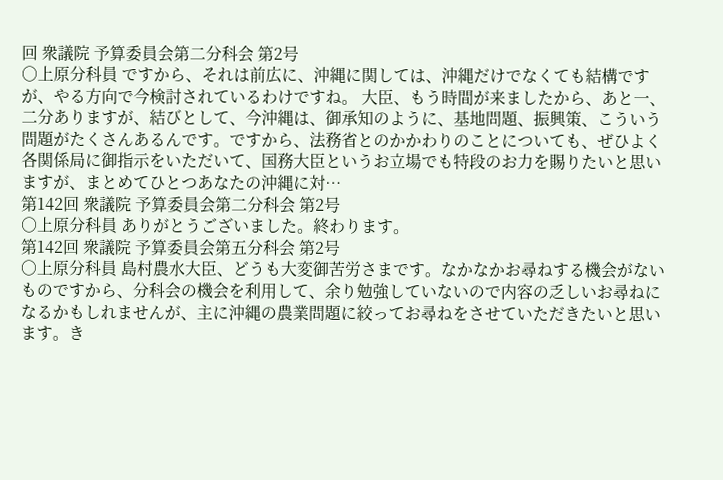回 衆議院 予算委員会第二分科会 第2号
○上原分科員 ですから、それは前広に、沖縄に関しては、沖縄だけでなくても結構ですが、やる方向で今検討されているわけですね。 大臣、もう時間が来ましたから、あと一、二分ありますが、結びとして、今沖縄は、御承知のように、基地問題、振興策、こういう問題がたくさんあるんです。ですから、法務省とのかかわりのことについても、ぜひよく各関係局に御指示をいただいて、国務大臣というお立場でも特段のお力を賜りたいと思いますが、まとめてひとつあなたの沖縄に対…
第142回 衆議院 予算委員会第二分科会 第2号
○上原分科員 ありがとうございました。終わります。
第142回 衆議院 予算委員会第五分科会 第2号
○上原分科員 島村農水大臣、どうも大変御苦労さまです。なかなかお尋ねする機会がないものですから、分科会の機会を利用して、余り勉強していないので内容の乏しいお尋ねになるかもしれませんが、主に沖縄の農業問題に絞ってお尋ねをさせていただきたいと思います。き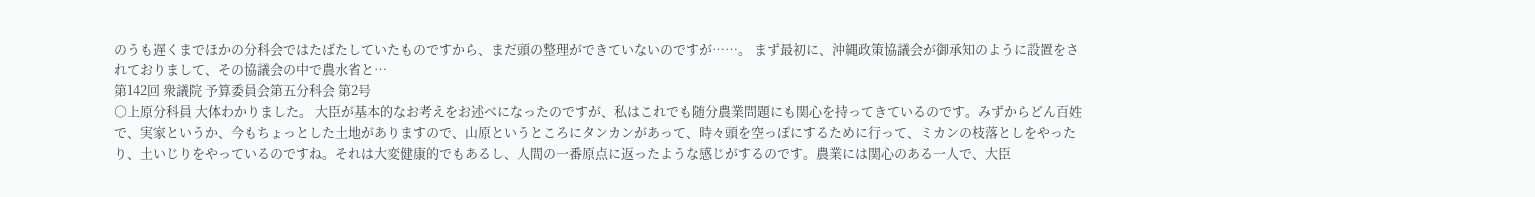のうも遅くまでほかの分科会ではたばたしていたものですから、まだ頭の整理ができていないのですが……。 まず最初に、沖縄政策協議会が御承知のように設置をされておりまして、その協議会の中で農水省と…
第142回 衆議院 予算委員会第五分科会 第2号
○上原分科員 大体わかりました。 大臣が基本的なお考えをお述べになったのですが、私はこれでも随分農業問題にも関心を持ってきているのです。みずからどん百姓で、実家というか、今もちょっとした土地がありますので、山原というところにタンカンがあって、時々頭を空っぽにするために行って、ミカンの枝落としをやったり、土いじりをやっているのですね。それは大変健康的でもあるし、人間の一番原点に返ったような感じがするのです。農業には関心のある一人で、大臣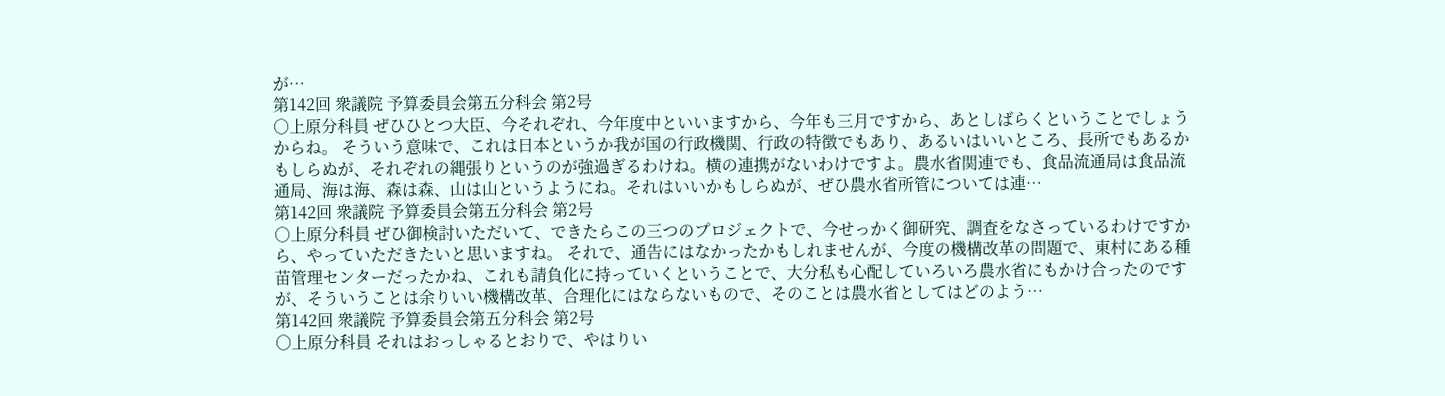が…
第142回 衆議院 予算委員会第五分科会 第2号
○上原分科員 ぜひひとつ大臣、今それぞれ、今年度中といいますから、今年も三月ですから、あとしばらくということでしょうからね。 そういう意味で、これは日本というか我が国の行政機関、行政の特徴でもあり、あるいはいいところ、長所でもあるかもしらぬが、それぞれの縄張りというのが強過ぎるわけね。横の連携がないわけですよ。農水省関連でも、食品流通局は食品流通局、海は海、森は森、山は山というようにね。それはいいかもしらぬが、ぜひ農水省所管については連…
第142回 衆議院 予算委員会第五分科会 第2号
○上原分科員 ぜひ御検討いただいて、できたらこの三つのプロジェクトで、今せっかく御研究、調査をなさっているわけですから、やっていただきたいと思いますね。 それで、通告にはなかったかもしれませんが、今度の機構改革の問題で、東村にある種苗管理センターだったかね、これも請負化に持っていくということで、大分私も心配していろいろ農水省にもかけ合ったのですが、そういうことは余りいい機構改革、合理化にはならないもので、そのことは農水省としてはどのよう…
第142回 衆議院 予算委員会第五分科会 第2号
○上原分科員 それはおっしゃるとおりで、やはりい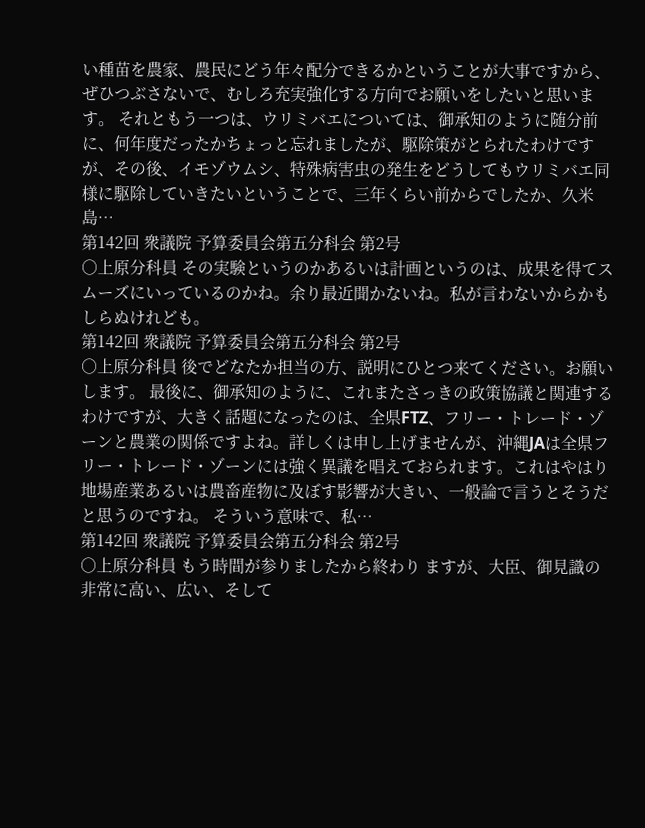い種苗を農家、農民にどう年々配分できるかということが大事ですから、ぜひつぶさないで、むしろ充実強化する方向でお願いをしたいと思います。 それともう一つは、ウリミバエについては、御承知のように随分前に、何年度だったかちょっと忘れましたが、駆除策がとられたわけですが、その後、イモゾウムシ、特殊病害虫の発生をどうしてもウリミバエ同様に駆除していきたいということで、三年くらい前からでしたか、久米島…
第142回 衆議院 予算委員会第五分科会 第2号
○上原分科員 その実験というのかあるいは計画というのは、成果を得てスムーズにいっているのかね。余り最近聞かないね。私が言わないからかもしらぬけれども。
第142回 衆議院 予算委員会第五分科会 第2号
○上原分科員 後でどなたか担当の方、説明にひとつ来てください。お願いします。 最後に、御承知のように、これまたさっきの政策協議と関連するわけですが、大きく話題になったのは、全県FTZ、フリー・トレード・ゾーンと農業の関係ですよね。詳しくは申し上げませんが、沖縄JAは全県フリー・トレード・ゾーンには強く異議を唱えておられます。これはやはり地場産業あるいは農畜産物に及ぼす影響が大きい、一般論で言うとそうだと思うのですね。 そういう意味で、私…
第142回 衆議院 予算委員会第五分科会 第2号
○上原分科員 もう時間が参りましたから終わり ますが、大臣、御見識の非常に高い、広い、そして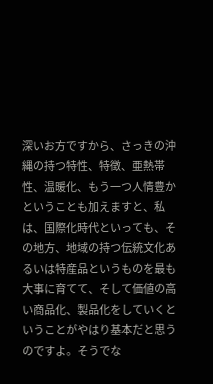深いお方ですから、さっきの沖縄の持つ特性、特徴、亜熱帯性、温暖化、もう一つ人情豊かということも加えますと、私は、国際化時代といっても、その地方、地域の持つ伝統文化あるいは特産品というものを最も大事に育てて、そして価値の高い商品化、製品化をしていくということがやはり基本だと思うのですよ。そうでな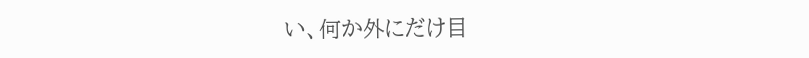い、何か外にだけ目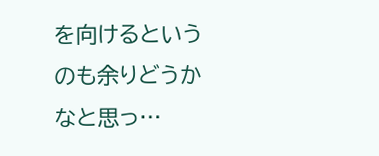を向けるというのも余りどうかなと思っ…